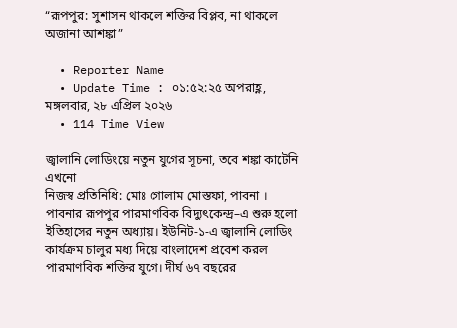“রূপপুর: সুশাসন থাকলে শক্তির বিপ্লব, না থাকলে অজানা আশঙ্কা”

  • Reporter Name
  • Update Time : ০১:৫২:২৫ অপরাহ্ণ, মঙ্গলবার, ২৮ এপ্রিল ২০২৬
  • 114 Time View

জ্বালানি লোডিংয়ে নতুন যুগের সূচনা, তবে শঙ্কা কাটেনি এখনো
নিজস্ব প্রতিনিধি: মোঃ গোলাম মোস্তফা, পাবনা । পাবনার রূপপুর পারমাণবিক বিদ্যুৎকেন্দ্র–এ শুরু হলো ইতিহাসের নতুন অধ্যায়। ইউনিট-১-এ জ্বালানি লোডিং কার্যক্রম চালুর মধ্য দিয়ে বাংলাদেশ প্রবেশ করল পারমাণবিক শক্তির যুগে। দীর্ঘ ৬৭ বছরের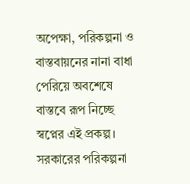অপেক্ষা, পরিকল্পনা ও বাস্তবায়নের নানা বাধা পেরিয়ে অবশেষে বাস্তবে রূপ নিচ্ছে স্বপ্নের এই প্রকল্প।
সরকারের পরিকল্পনা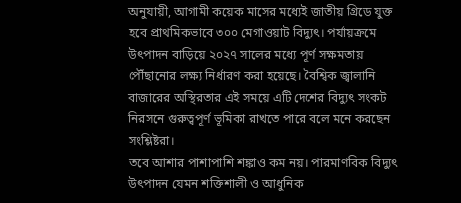অনুযায়ী, আগামী কয়েক মাসের মধ্যেই জাতীয় গ্রিডে যুক্ত হবে প্রাথমিকভাবে ৩০০ মেগাওয়াট বিদ্যুৎ। পর্যায়ক্রমে উৎপাদন বাড়িয়ে ২০২৭ সালের মধ্যে পূর্ণ সক্ষমতায় পৌঁছানোর লক্ষ্য নির্ধারণ করা হয়েছে। বৈশ্বিক জ্বালানি বাজারের অস্থিরতার এই সময়ে এটি দেশের বিদ্যুৎ সংকট নিরসনে গুরুত্বপূর্ণ ভূমিকা রাখতে পারে বলে মনে করছেন সংশ্লিষ্টরা।
তবে আশার পাশাপাশি শঙ্কাও কম নয়। পারমাণবিক বিদ্যুৎ উৎপাদন যেমন শক্তিশালী ও আধুনিক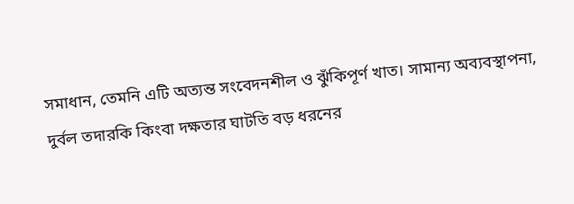সমাধান, তেমনি এটি অত্যন্ত সংবেদনশীল ও ঝুঁকিপূর্ণ খাত। সামান্য অব্যবস্থাপনা, দুর্বল তদারকি কিংবা দক্ষতার ঘাটতি বড় ধরনের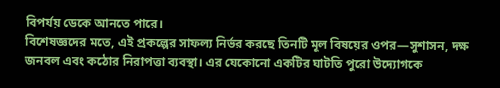বিপর্যয় ডেকে আনতে পারে।
বিশেষজ্ঞদের মতে, এই প্রকল্পের সাফল্য নির্ভর করছে তিনটি মূল বিষয়ের ওপর—সুশাসন, দক্ষ জনবল এবং কঠোর নিরাপত্তা ব্যবস্থা। এর যেকোনো একটির ঘাটতি পুরো উদ্যোগকে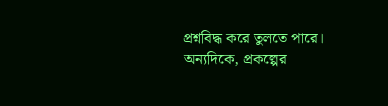প্রশ্নবিদ্ধ করে তুলতে পারে।
অন্যদিকে, প্রকল্পের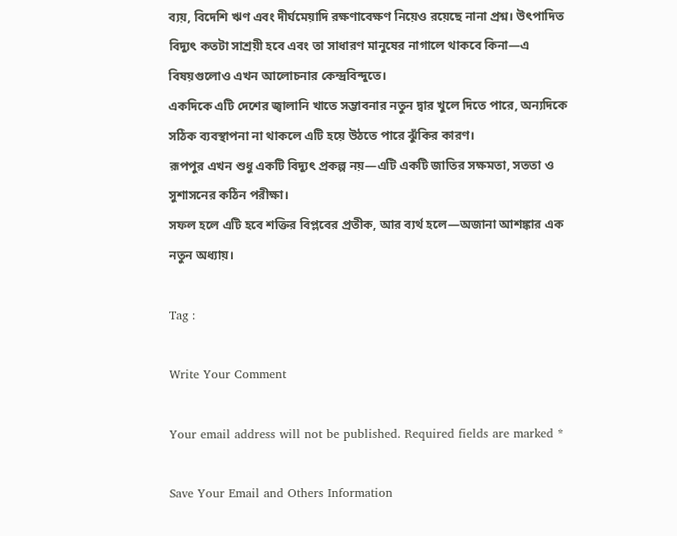ব্যয়, বিদেশি ঋণ এবং দীর্ঘমেয়াদি রক্ষণাবেক্ষণ নিয়েও রয়েছে নানা প্রশ্ন। উৎপাদিত বিদ্যুৎ কতটা সাশ্রয়ী হবে এবং তা সাধারণ মানুষের নাগালে থাকবে কিনা—এ বিষয়গুলোও এখন আলোচনার কেন্দ্রবিন্দুতে।
একদিকে এটি দেশের জ্বালানি খাতে সম্ভাবনার নতুন দ্বার খুলে দিতে পারে, অন্যদিকে সঠিক ব্যবস্থাপনা না থাকলে এটি হয়ে উঠতে পারে ঝুঁকির কারণ।
রূপপুর এখন শুধু একটি বিদ্যুৎ প্রকল্প নয়—এটি একটি জাতির সক্ষমতা, সততা ও সুশাসনের কঠিন পরীক্ষা।
সফল হলে এটি হবে শক্তির বিপ্লবের প্রতীক, আর ব্যর্থ হলে—অজানা আশঙ্কার এক নতুন অধ্যায়।

Tag :

Write Your Comment

Your email address will not be published. Required fields are marked *

Save Your Email and Others Information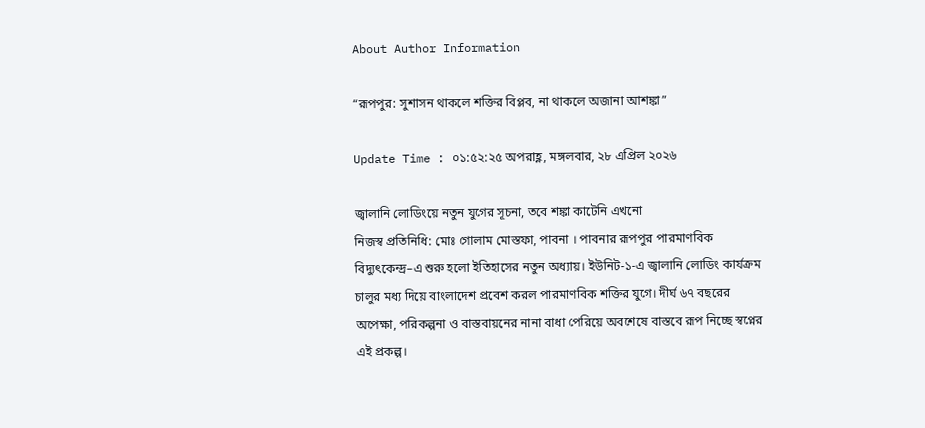About Author Information

“রূপপুর: সুশাসন থাকলে শক্তির বিপ্লব, না থাকলে অজানা আশঙ্কা”

Update Time : ০১:৫২:২৫ অপরাহ্ণ, মঙ্গলবার, ২৮ এপ্রিল ২০২৬

জ্বালানি লোডিংয়ে নতুন যুগের সূচনা, তবে শঙ্কা কাটেনি এখনো
নিজস্ব প্রতিনিধি: মোঃ গোলাম মোস্তফা, পাবনা । পাবনার রূপপুর পারমাণবিক বিদ্যুৎকেন্দ্র–এ শুরু হলো ইতিহাসের নতুন অধ্যায়। ইউনিট-১-এ জ্বালানি লোডিং কার্যক্রম চালুর মধ্য দিয়ে বাংলাদেশ প্রবেশ করল পারমাণবিক শক্তির যুগে। দীর্ঘ ৬৭ বছরের অপেক্ষা, পরিকল্পনা ও বাস্তবায়নের নানা বাধা পেরিয়ে অবশেষে বাস্তবে রূপ নিচ্ছে স্বপ্নের এই প্রকল্প।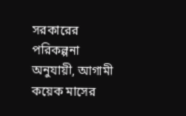সরকারের পরিকল্পনা অনুযায়ী, আগামী কয়েক মাসের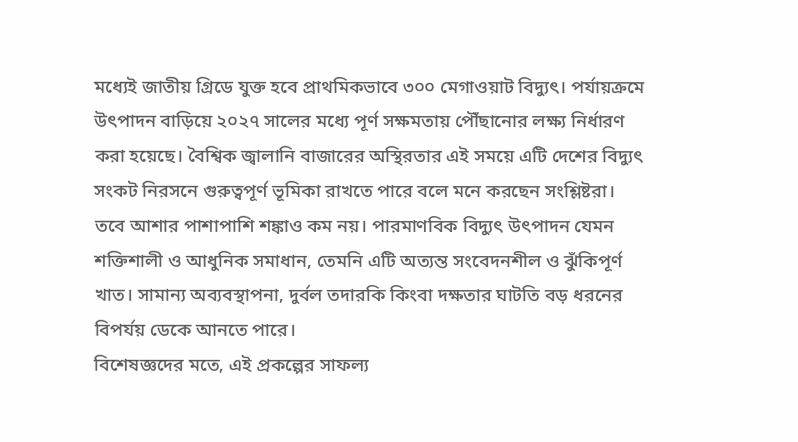মধ্যেই জাতীয় গ্রিডে যুক্ত হবে প্রাথমিকভাবে ৩০০ মেগাওয়াট বিদ্যুৎ। পর্যায়ক্রমে উৎপাদন বাড়িয়ে ২০২৭ সালের মধ্যে পূর্ণ সক্ষমতায় পৌঁছানোর লক্ষ্য নির্ধারণ করা হয়েছে। বৈশ্বিক জ্বালানি বাজারের অস্থিরতার এই সময়ে এটি দেশের বিদ্যুৎ সংকট নিরসনে গুরুত্বপূর্ণ ভূমিকা রাখতে পারে বলে মনে করছেন সংশ্লিষ্টরা।
তবে আশার পাশাপাশি শঙ্কাও কম নয়। পারমাণবিক বিদ্যুৎ উৎপাদন যেমন শক্তিশালী ও আধুনিক সমাধান, তেমনি এটি অত্যন্ত সংবেদনশীল ও ঝুঁকিপূর্ণ খাত। সামান্য অব্যবস্থাপনা, দুর্বল তদারকি কিংবা দক্ষতার ঘাটতি বড় ধরনের বিপর্যয় ডেকে আনতে পারে।
বিশেষজ্ঞদের মতে, এই প্রকল্পের সাফল্য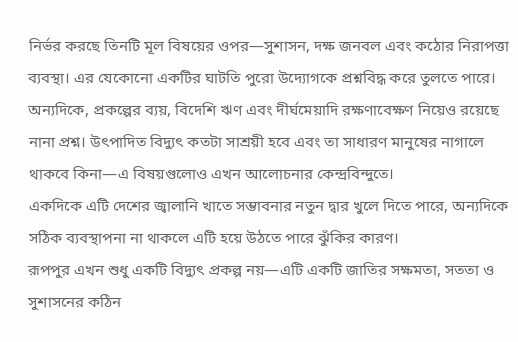নির্ভর করছে তিনটি মূল বিষয়ের ওপর—সুশাসন, দক্ষ জনবল এবং কঠোর নিরাপত্তা ব্যবস্থা। এর যেকোনো একটির ঘাটতি পুরো উদ্যোগকে প্রশ্নবিদ্ধ করে তুলতে পারে।
অন্যদিকে, প্রকল্পের ব্যয়, বিদেশি ঋণ এবং দীর্ঘমেয়াদি রক্ষণাবেক্ষণ নিয়েও রয়েছে নানা প্রশ্ন। উৎপাদিত বিদ্যুৎ কতটা সাশ্রয়ী হবে এবং তা সাধারণ মানুষের নাগালে থাকবে কিনা—এ বিষয়গুলোও এখন আলোচনার কেন্দ্রবিন্দুতে।
একদিকে এটি দেশের জ্বালানি খাতে সম্ভাবনার নতুন দ্বার খুলে দিতে পারে, অন্যদিকে সঠিক ব্যবস্থাপনা না থাকলে এটি হয়ে উঠতে পারে ঝুঁকির কারণ।
রূপপুর এখন শুধু একটি বিদ্যুৎ প্রকল্প নয়—এটি একটি জাতির সক্ষমতা, সততা ও সুশাসনের কঠিন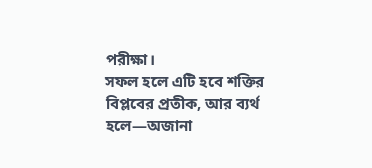পরীক্ষা।
সফল হলে এটি হবে শক্তির বিপ্লবের প্রতীক, আর ব্যর্থ হলে—অজানা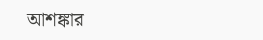আশঙ্কার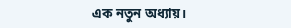এক নতুন অধ্যায়।